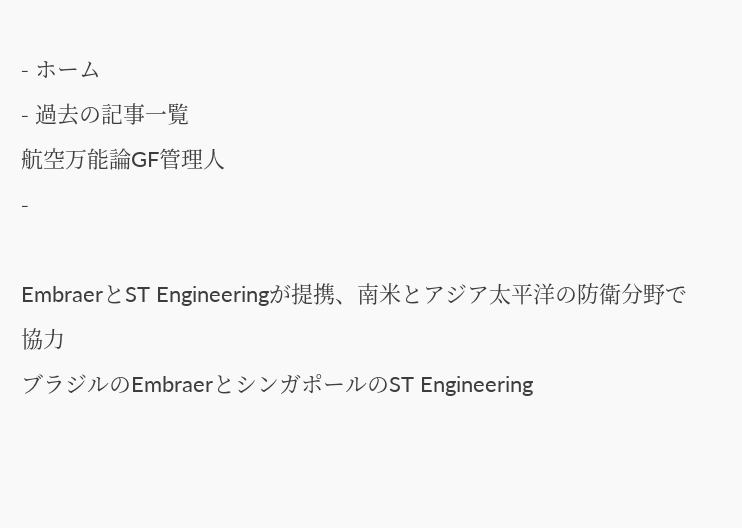- ホーム
- 過去の記事一覧
航空万能論GF管理人
-

EmbraerとST Engineeringが提携、南米とアジア太平洋の防衛分野で協力
ブラジルのEmbraerとシンガポールのST Engineering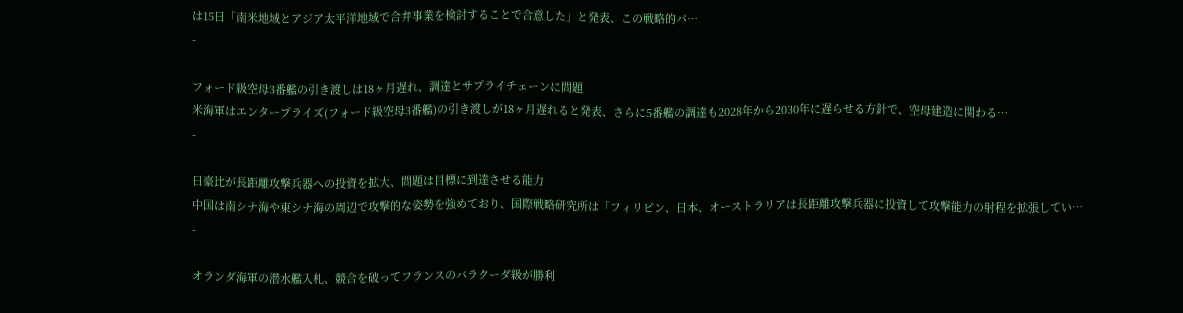は15日「南米地域とアジア太平洋地域で合弁事業を検討することで合意した」と発表、この戦略的パ…
-

フォード級空母3番艦の引き渡しは18ヶ月遅れ、調達とサプライチェーンに問題
米海軍はエンタープライズ(フォード級空母3番艦)の引き渡しが18ヶ月遅れると発表、さらに5番艦の調達も2028年から2030年に遅らせる方針で、空母建造に関わる…
-

日豪比が長距離攻撃兵器への投資を拡大、問題は目標に到達させる能力
中国は南シナ海や東シナ海の周辺で攻撃的な姿勢を強めており、国際戦略研究所は「フィリピン、日本、オーストラリアは長距離攻撃兵器に投資して攻撃能力の射程を拡張してい…
-

オランダ海軍の潜水艦入札、競合を破ってフランスのバラクーダ級が勝利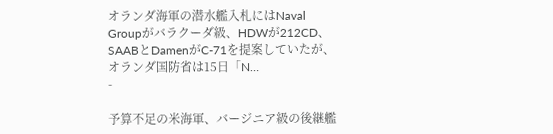オランダ海軍の潜水艦入札にはNaval Groupがバラクーダ級、HDWが212CD、SAABとDamenがC-71を提案していたが、オランダ国防省は15日「N…
-

予算不足の米海軍、バージニア級の後継艦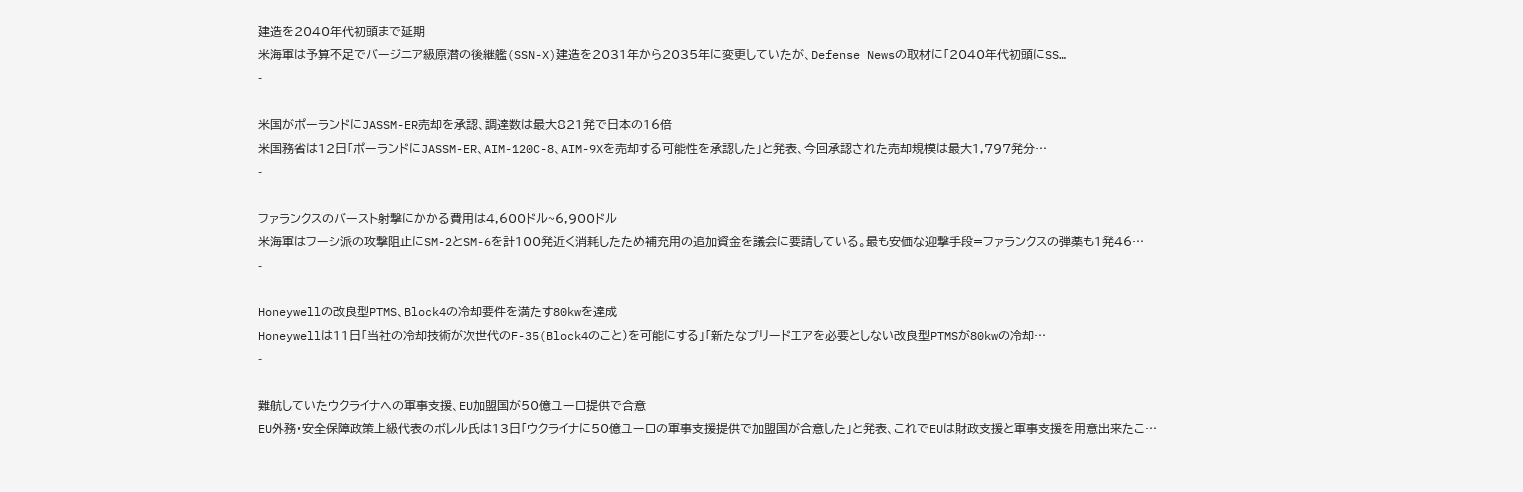建造を2040年代初頭まで延期
米海軍は予算不足でバージニア級原潜の後継艦(SSN-X)建造を2031年から2035年に変更していたが、Defense Newsの取材に「2040年代初頭にSS…
-

米国がポーランドにJASSM-ER売却を承認、調達数は最大821発で日本の16倍
米国務省は12日「ポーランドにJASSM-ER、AIM-120C-8、AIM-9Xを売却する可能性を承認した」と発表、今回承認された売却規模は最大1,797発分…
-

ファランクスのバースト射撃にかかる費用は4,600ドル~6,900ドル
米海軍はフーシ派の攻撃阻止にSM-2とSM-6を計100発近く消耗したため補充用の追加資金を議会に要請している。最も安価な迎撃手段=ファランクスの弾薬も1発46…
-

Honeywellの改良型PTMS、Block4の冷却要件を満たす80kwを達成
Honeywellは11日「当社の冷却技術が次世代のF-35(Block4のこと)を可能にする」「新たなブリードエアを必要としない改良型PTMSが80kwの冷却…
-

難航していたウクライナへの軍事支援、EU加盟国が50億ユーロ提供で合意
EU外務・安全保障政策上級代表のボレル氏は13日「ウクライナに50億ユーロの軍事支援提供で加盟国が合意した」と発表、これでEUは財政支援と軍事支援を用意出来たこ…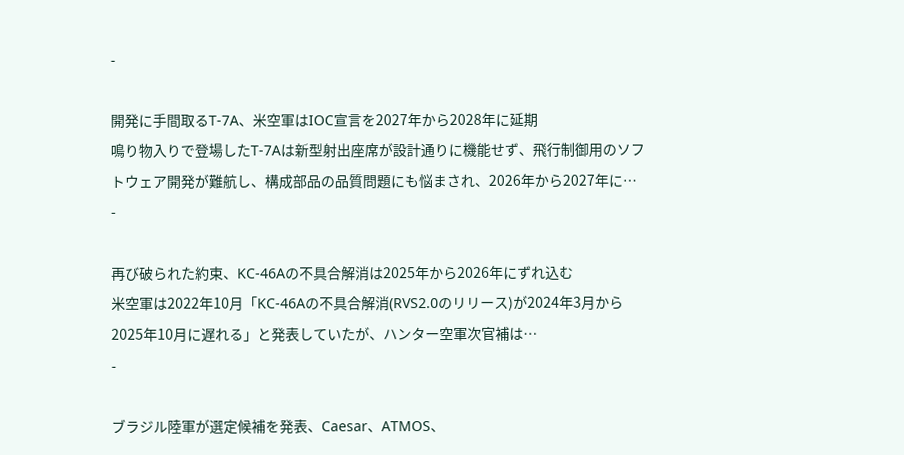-

開発に手間取るT-7A、米空軍はIOC宣言を2027年から2028年に延期
鳴り物入りで登場したT-7Aは新型射出座席が設計通りに機能せず、飛行制御用のソフトウェア開発が難航し、構成部品の品質問題にも悩まされ、2026年から2027年に…
-

再び破られた約束、KC-46Aの不具合解消は2025年から2026年にずれ込む
米空軍は2022年10月「KC-46Aの不具合解消(RVS2.0のリリース)が2024年3月から2025年10月に遅れる」と発表していたが、ハンター空軍次官補は…
-

ブラジル陸軍が選定候補を発表、Caesar、ATMOS、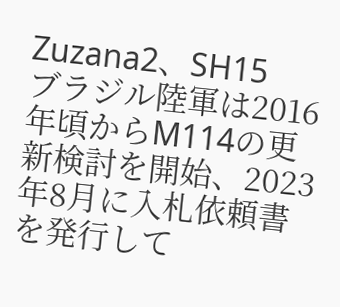Zuzana2、SH15
ブラジル陸軍は2016年頃からM114の更新検討を開始、2023年8月に入札依頼書を発行して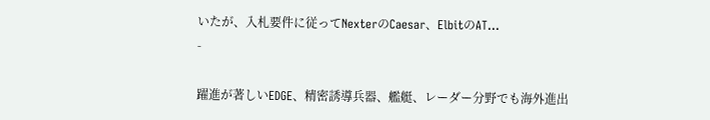いたが、入札要件に従ってNexterのCaesar、ElbitのAT…
-

躍進が著しいEDGE、精密誘導兵器、艦艇、レーダー分野でも海外進出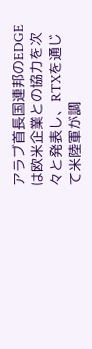アラブ首長国連邦のEDGEは欧米企業との協力を次々と発表し、RTXを通じて米陸軍が調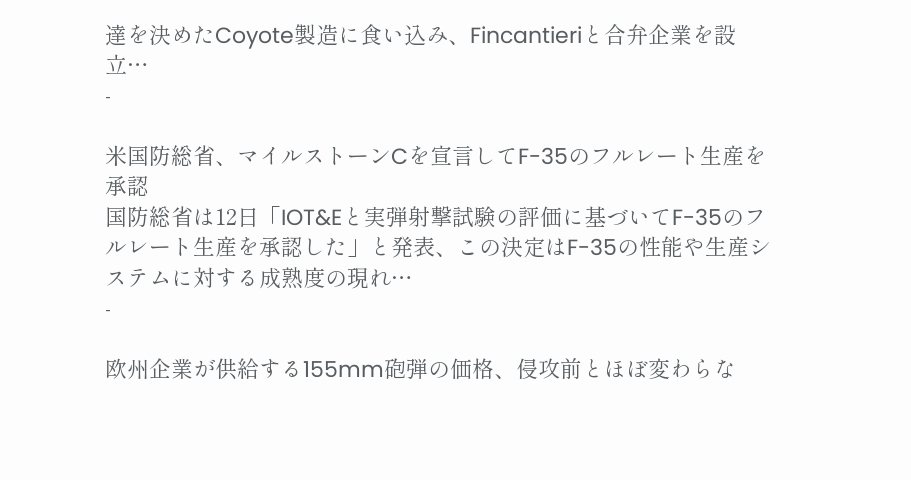達を決めたCoyote製造に食い込み、Fincantieriと合弁企業を設立…
-

米国防総省、マイルストーンCを宣言してF-35のフルレート生産を承認
国防総省は12日「IOT&Eと実弾射撃試験の評価に基づいてF-35のフルレート生産を承認した」と発表、この決定はF-35の性能や生産システムに対する成熟度の現れ…
-

欧州企業が供給する155mm砲弾の価格、侵攻前とほぼ変わらな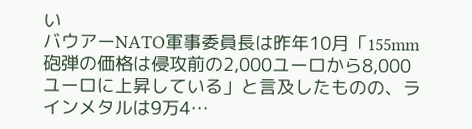い
バウアーNATO軍事委員長は昨年10月「155mm砲弾の価格は侵攻前の2,000ユーロから8,000ユーロに上昇している」と言及したものの、ラインメタルは9万4…